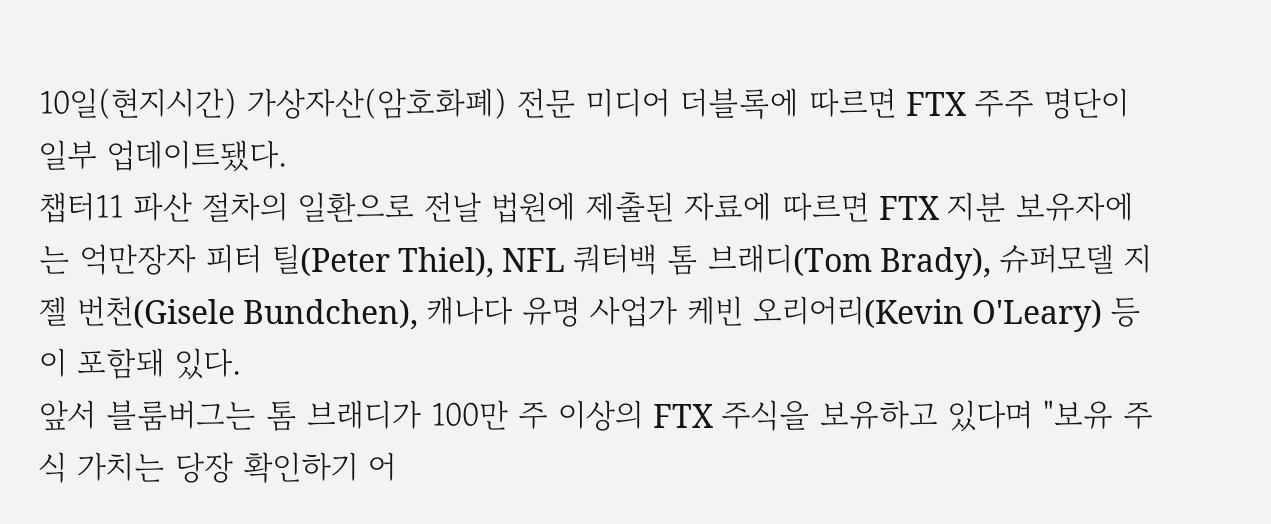10일(현지시간) 가상자산(암호화폐) 전문 미디어 더블록에 따르면 FTX 주주 명단이 일부 업데이트됐다.
챕터11 파산 절차의 일환으로 전날 법원에 제출된 자료에 따르면 FTX 지분 보유자에는 억만장자 피터 틸(Peter Thiel), NFL 쿼터백 톰 브래디(Tom Brady), 슈퍼모델 지젤 번천(Gisele Bundchen), 캐나다 유명 사업가 케빈 오리어리(Kevin O'Leary) 등이 포함돼 있다.
앞서 블룸버그는 톰 브래디가 100만 주 이상의 FTX 주식을 보유하고 있다며 "보유 주식 가치는 당장 확인하기 어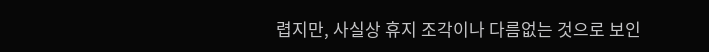렵지만, 사실상 휴지 조각이나 다름없는 것으로 보인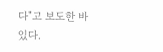다"고 보도한 바 있다.